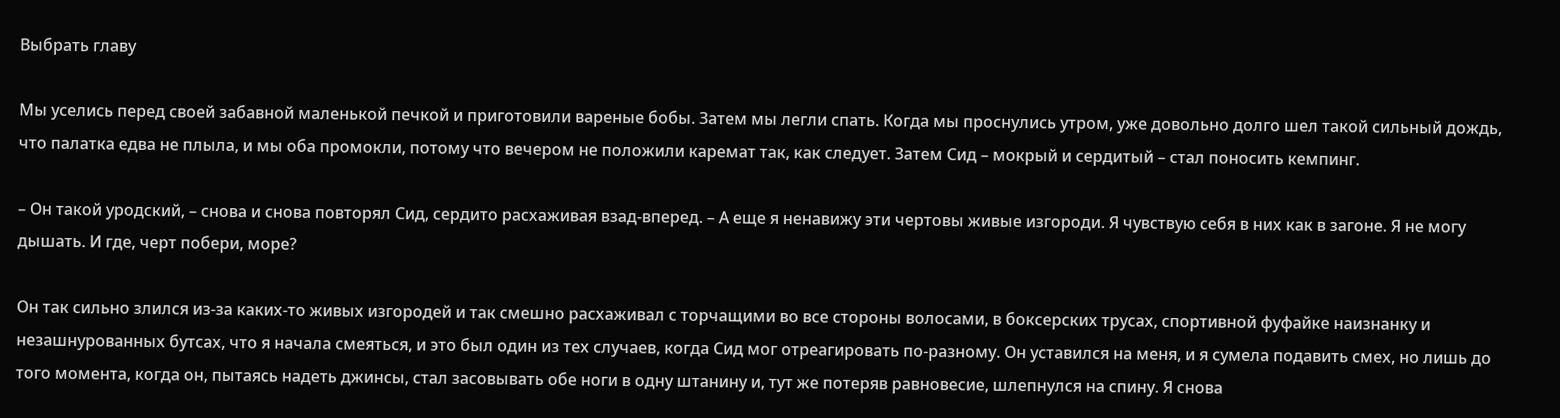Выбрать главу

Мы уселись перед своей забавной маленькой печкой и приготовили вареные бобы. Затем мы легли спать. Когда мы проснулись утром, уже довольно долго шел такой сильный дождь, что палатка едва не плыла, и мы оба промокли, потому что вечером не положили каремат так, как следует. Затем Сид – мокрый и сердитый – стал поносить кемпинг.

– Он такой уродский, – снова и снова повторял Сид, сердито расхаживая взад-вперед. – А еще я ненавижу эти чертовы живые изгороди. Я чувствую себя в них как в загоне. Я не могу дышать. И где, черт побери, море?

Он так сильно злился из-за каких-то живых изгородей и так смешно расхаживал с торчащими во все стороны волосами, в боксерских трусах, спортивной фуфайке наизнанку и незашнурованных бутсах, что я начала смеяться, и это был один из тех случаев, когда Сид мог отреагировать по-разному. Он уставился на меня, и я сумела подавить смех, но лишь до того момента, когда он, пытаясь надеть джинсы, стал засовывать обе ноги в одну штанину и, тут же потеряв равновесие, шлепнулся на спину. Я снова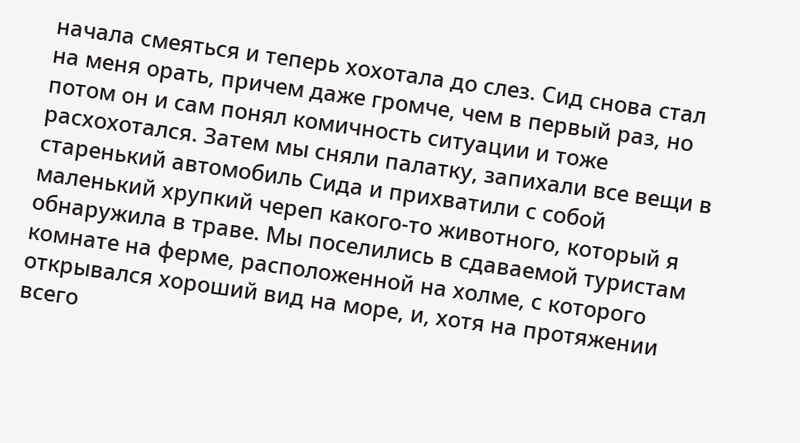начала смеяться и теперь хохотала до слез. Сид снова стал на меня орать, причем даже громче, чем в первый раз, но потом он и сам понял комичность ситуации и тоже расхохотался. Затем мы сняли палатку, запихали все вещи в старенький автомобиль Сида и прихватили с собой маленький хрупкий череп какого-то животного, который я обнаружила в траве. Мы поселились в сдаваемой туристам комнате на ферме, расположенной на холме, с которого открывался хороший вид на море, и, хотя на протяжении всего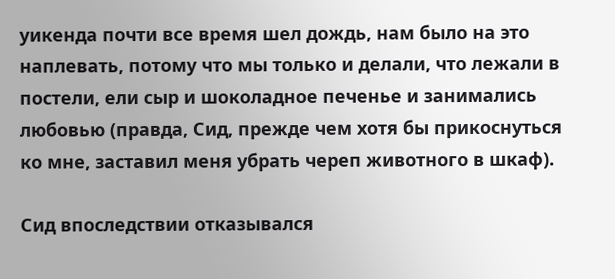уикенда почти все время шел дождь, нам было на это наплевать, потому что мы только и делали, что лежали в постели, ели сыр и шоколадное печенье и занимались любовью (правда, Сид, прежде чем хотя бы прикоснуться ко мне, заставил меня убрать череп животного в шкаф).

Сид впоследствии отказывался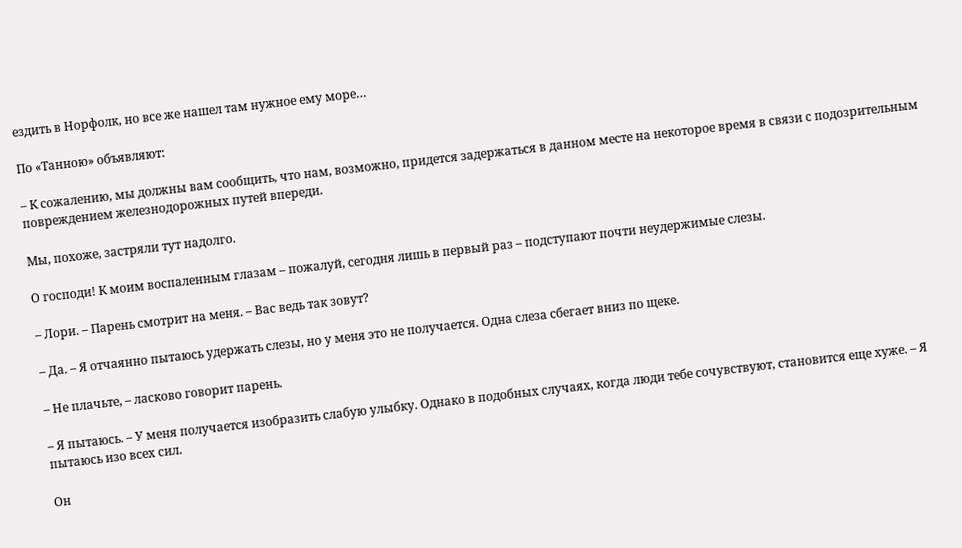ездить в Норфолк, но все же нашел там нужное ему море…

По «Танною» объявляют:

– К сожалению, мы должны вам сообщить, что нам, возможно, придется задержаться в данном месте на некоторое время в связи с подозрительным повреждением железнодорожных путей впереди.

Мы, похоже, застряли тут надолго.

О господи! К моим воспаленным глазам – пожалуй, сегодня лишь в первый раз – подступают почти неудержимые слезы.

– Лори. – Парень смотрит на меня. – Вас ведь так зовут?

– Да. – Я отчаянно пытаюсь удержать слезы, но у меня это не получается. Одна слеза сбегает вниз по щеке.

– Не плачьте, – ласково говорит парень.

– Я пытаюсь. – У меня получается изобразить слабую улыбку. Однако в подобных случаях, когда люди тебе сочувствуют, становится еще хуже. – Я пытаюсь изо всех сил.

Он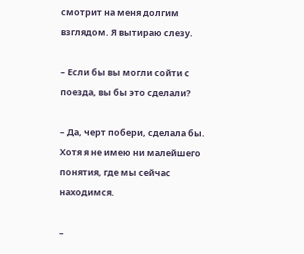смотрит на меня долгим взглядом. Я вытираю слезу.

– Если бы вы могли сойти с поезда, вы бы это сделали?

– Да, черт побери, сделала бы. Хотя я не имею ни малейшего понятия, где мы сейчас находимся.

–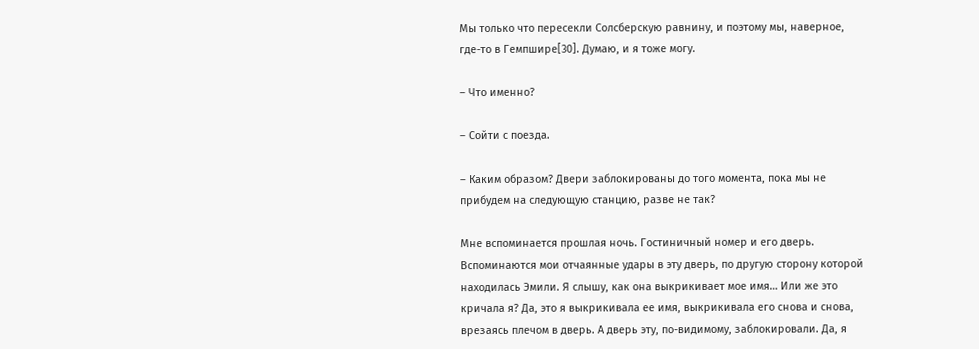Мы только что пересекли Солсберскую равнину, и поэтому мы, наверное, где-то в Гемпшире[30]. Думаю, и я тоже могу.

– Что именно?

– Сойти с поезда.

– Каким образом? Двери заблокированы до того момента, пока мы не прибудем на следующую станцию, разве не так?

Мне вспоминается прошлая ночь. Гостиничный номер и его дверь. Вспоминаются мои отчаянные удары в эту дверь, по другую сторону которой находилась Эмили. Я слышу, как она выкрикивает мое имя… Или же это кричала я? Да, это я выкрикивала ее имя, выкрикивала его снова и снова, врезаясь плечом в дверь. А дверь эту, по-видимому, заблокировали. Да, я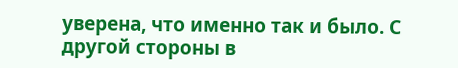уверена, что именно так и было. С другой стороны в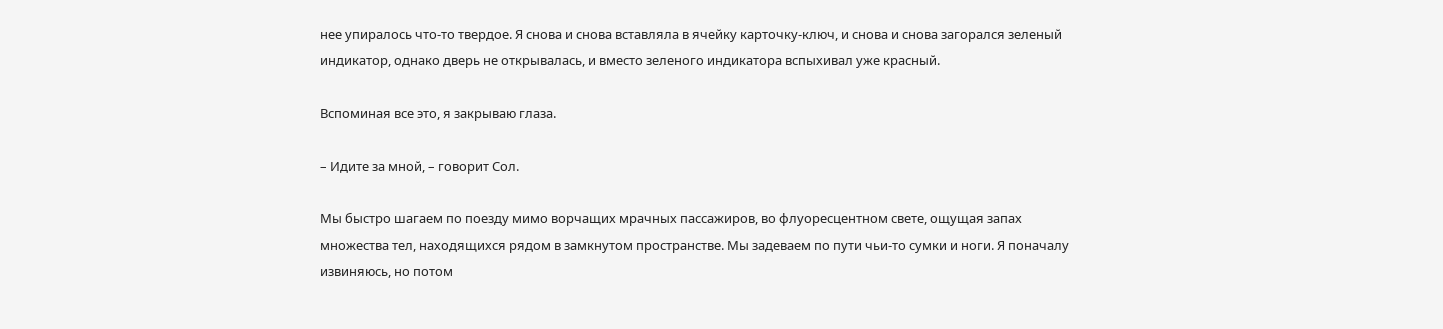нее упиралось что-то твердое. Я снова и снова вставляла в ячейку карточку-ключ, и снова и снова загорался зеленый индикатор, однако дверь не открывалась, и вместо зеленого индикатора вспыхивал уже красный.

Вспоминая все это, я закрываю глаза.

– Идите за мной, – говорит Сол.

Мы быстро шагаем по поезду мимо ворчащих мрачных пассажиров, во флуоресцентном свете, ощущая запах множества тел, находящихся рядом в замкнутом пространстве. Мы задеваем по пути чьи-то сумки и ноги. Я поначалу извиняюсь, но потом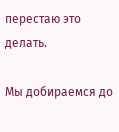перестаю это делать.

Мы добираемся до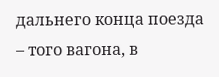дальнего конца поезда – того вагона, в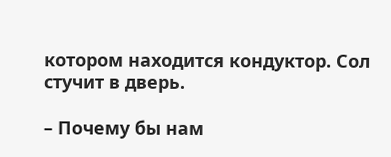котором находится кондуктор. Сол стучит в дверь.

– Почему бы нам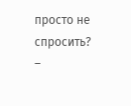просто не спросить? –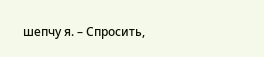шепчу я. – Спросить,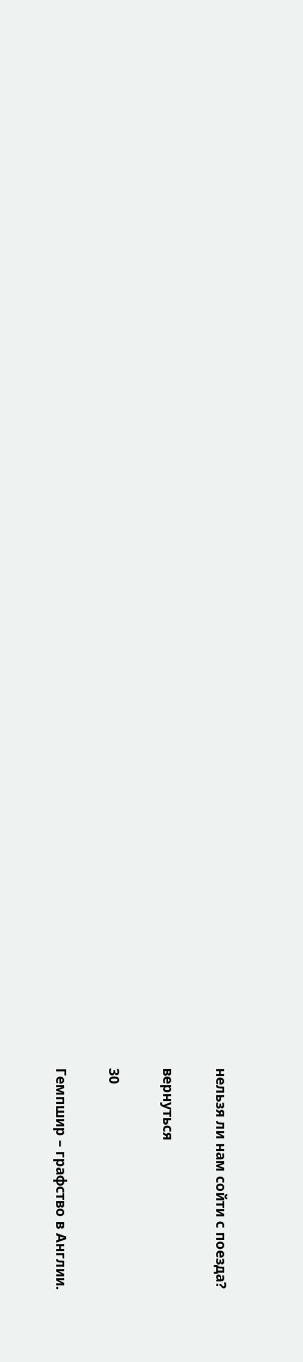нельзя ли нам сойти с поезда?

вернуться

30

Гемпшир – графство в Англии.